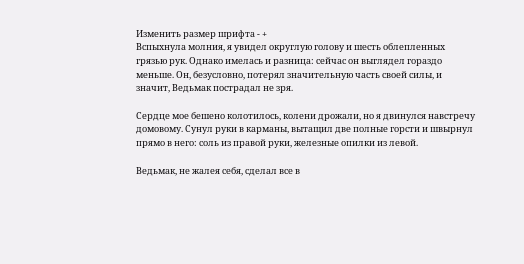Изменить размер шрифта - +
Вспыхнула молния, я увидел округлую голову и шесть облепленных грязью рук. Однако имелась и разница: сейчас он выглядел гораздо меньше. Он, безусловно, потерял значительную часть своей силы, и значит, Ведьмак пострадал не зря.

Сердце мое бешено колотилось, колени дрожали, но я двинулся навстречу домовому. Сунул руки в карманы, вытащил две полные горсти и швырнул прямо в него: соль из правой руки, железные опилки из левой.

Ведьмак, не жалея себя, сделал все в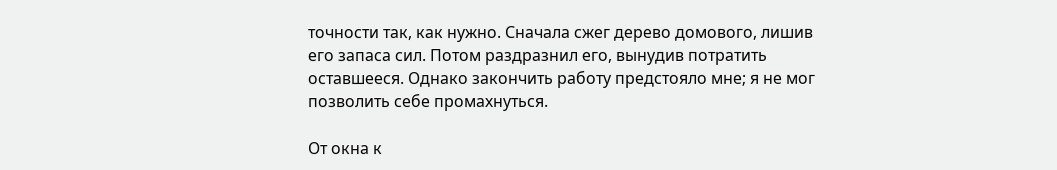точности так, как нужно. Сначала сжег дерево домового, лишив его запаса сил. Потом раздразнил его, вынудив потратить оставшееся. Однако закончить работу предстояло мне; я не мог позволить себе промахнуться.

От окна к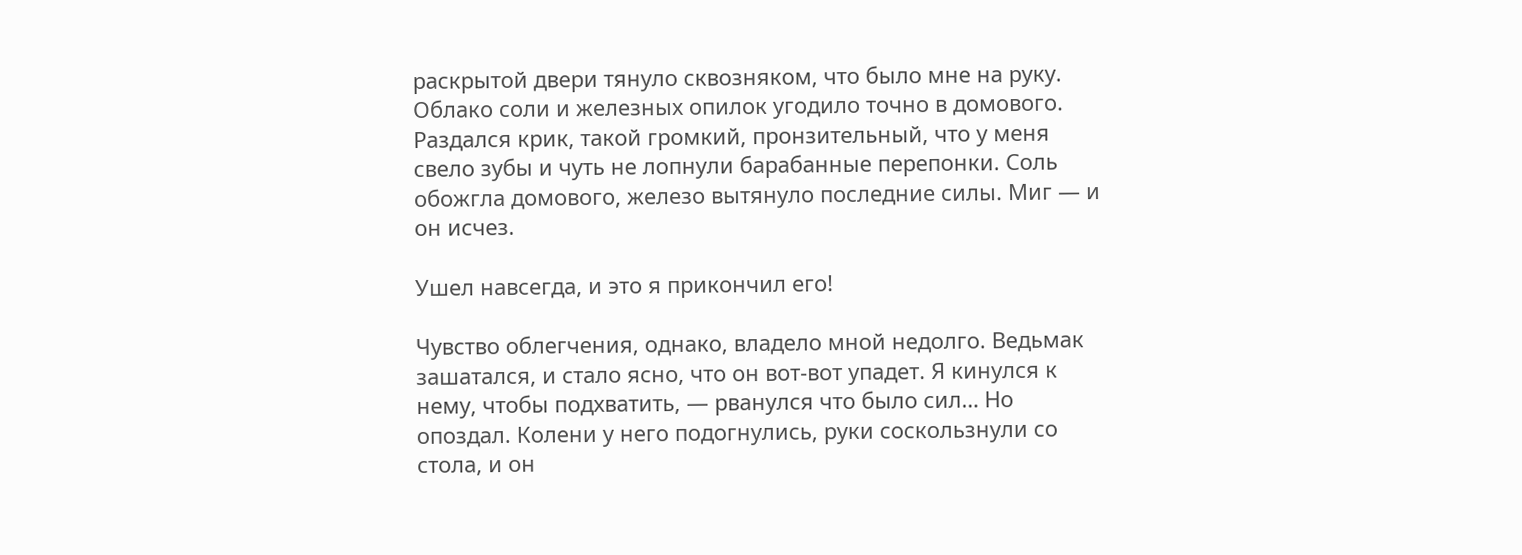раскрытой двери тянуло сквозняком, что было мне на руку. Облако соли и железных опилок угодило точно в домового. Раздался крик, такой громкий, пронзительный, что у меня свело зубы и чуть не лопнули барабанные перепонки. Соль обожгла домового, железо вытянуло последние силы. Миг — и он исчез.

Ушел навсегда, и это я прикончил его!

Чувство облегчения, однако, владело мной недолго. Ведьмак зашатался, и стало ясно, что он вот-вот упадет. Я кинулся к нему, чтобы подхватить, — рванулся что было сил… Но опоздал. Колени у него подогнулись, руки соскользнули со стола, и он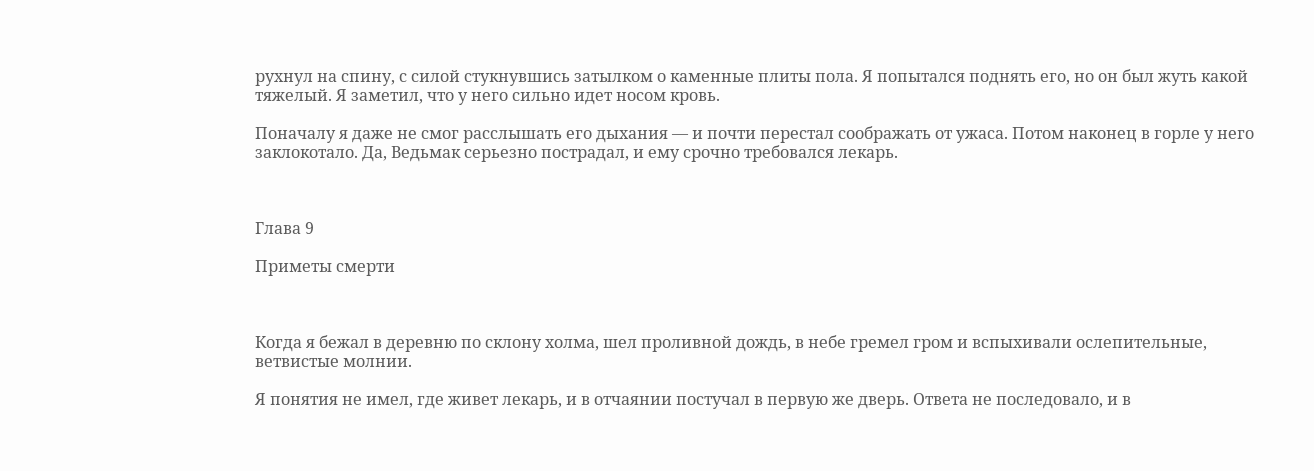рухнул на спину, с силой стукнувшись затылком о каменные плиты пола. Я попытался поднять его, но он был жуть какой тяжелый. Я заметил, что у него сильно идет носом кровь.

Поначалу я даже не смог расслышать его дыхания — и почти перестал соображать от ужаса. Потом наконец в горле у него заклокотало. Да, Ведьмак серьезно пострадал, и ему срочно требовался лекарь.



Глава 9

Приметы смерти



Когда я бежал в деревню по склону холма, шел проливной дождь, в небе гремел гром и вспыхивали ослепительные, ветвистые молнии.

Я понятия не имел, где живет лекарь, и в отчаянии постучал в первую же дверь. Ответа не последовало, и в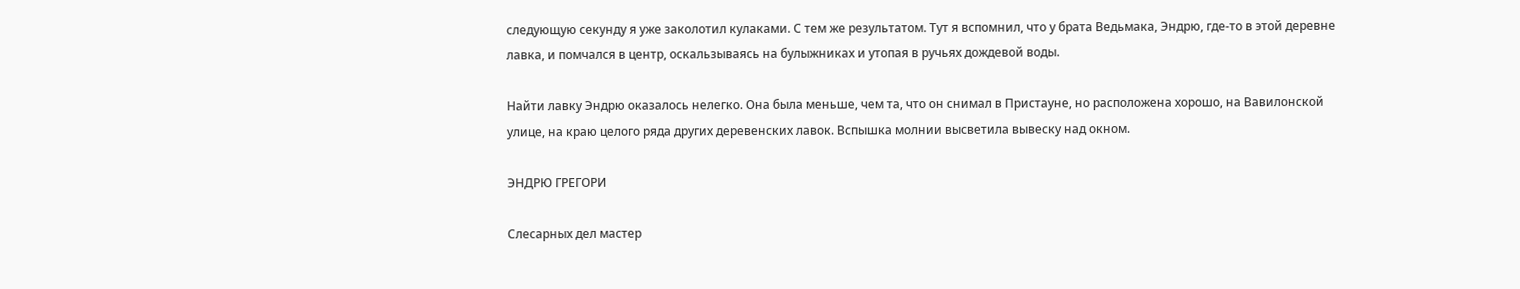следующую секунду я уже заколотил кулаками. С тем же результатом. Тут я вспомнил, что у брата Ведьмака, Эндрю, где-то в этой деревне лавка, и помчался в центр, оскальзываясь на булыжниках и утопая в ручьях дождевой воды.

Найти лавку Эндрю оказалось нелегко. Она была меньше, чем та, что он снимал в Пристауне, но расположена хорошо, на Вавилонской улице, на краю целого ряда других деревенских лавок. Вспышка молнии высветила вывеску над окном.

ЭНДРЮ ГРЕГОРИ

Слесарных дел мастер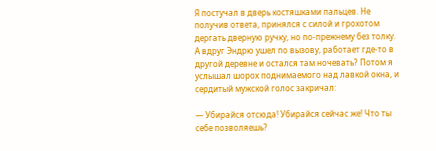Я постучал в дверь костяшками пальцев. Не получив ответа, принялся с силой и грохотом дергать дверную ручку, но по-прежнему без толку. А вдруг Эндрю ушел по вызову, работает где-то в другой деревне и остался там ночевать? Потом я услышал шорох поднимаемого над лавкой окна, и сердитый мужской голос закричал:

— Убирайся отсюда! Убирайся сейчас же! Что ты себе позволяешь?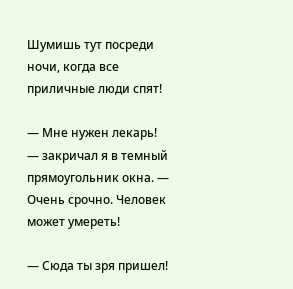Шумишь тут посреди ночи, когда все приличные люди спят!

— Мне нужен лекарь! — закричал я в темный прямоугольник окна. — Очень срочно. Человек может умереть!

— Сюда ты зря пришел!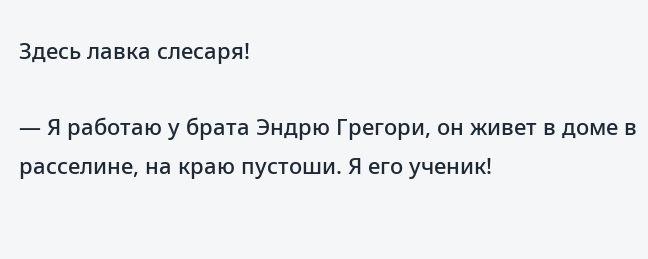Здесь лавка слесаря!

— Я работаю у брата Эндрю Грегори, он живет в доме в расселине, на краю пустоши. Я его ученик!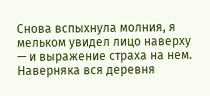Снова вспыхнула молния, я мельком увидел лицо наверху — и выражение страха на нем. Наверняка вся деревня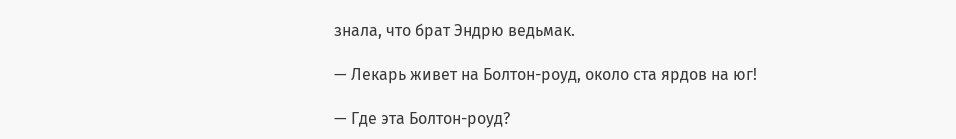знала, что брат Эндрю ведьмак.

— Лекарь живет на Болтон-роуд, около ста ярдов на юг!

— Где эта Болтон-роуд?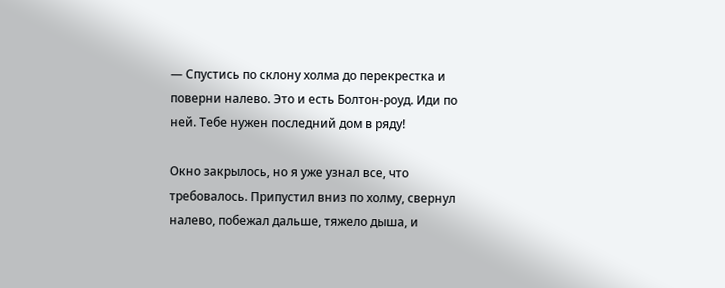— Спустись по склону холма до перекрестка и поверни налево. Это и есть Болтон-роуд. Иди по ней. Тебе нужен последний дом в ряду!

Окно закрылось, но я уже узнал все, что требовалось. Припустил вниз по холму, свернул налево, побежал дальше, тяжело дыша, и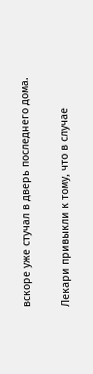вскоре уже стучал в дверь последнего дома.

Лекари привыкли к тому, что в случае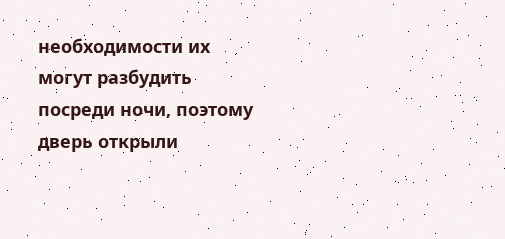необходимости их могут разбудить посреди ночи, поэтому дверь открыли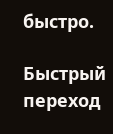быстро.

Быстрый переход